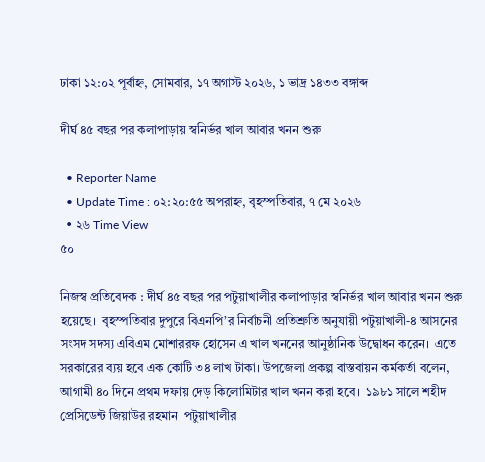ঢাকা ১২:০২ পূর্বাহ্ন, সোমবার, ১৭ অগাস্ট ২০২৬, ১ ভাদ্র ১৪৩৩ বঙ্গাব্দ

দীর্ঘ ৪৫ বছর পর কলাপাড়ায় স্বনির্ভর খাল আবার খনন শুরু

  • Reporter Name
  • Update Time : ০২:২০:৫৫ অপরাহ্ন, বৃহস্পতিবার, ৭ মে ২০২৬
  • ২৬ Time View
৫০

নিজস্ব প্রতিবেদক : দীর্ঘ ৪৫ বছর পর পটুয়াখালীর কলাপাড়ার স্বনির্ভর খাল আবার খনন শুরু হয়েছে।  বৃহস্পতিবার দুপুরে বিএনপি’র নির্বাচনী প্রতিশ্রুতি অনুযায়ী পটুয়াখালী-৪ আসনের সংসদ সদস্য এবিএম মোশাররফ হোসেন এ খাল খননের আনুষ্ঠানিক উদ্বোধন করেন।  এতে সরকারের ব্যয় হবে এক কোটি ৩৪ লাখ টাকা। উপজেলা প্রকল্প বাস্তবায়ন কর্মকর্তা বলেন,  আগামী ৪০ দিনে প্রথম দফায় দেড় কিলোমিটার খাল খনন করা হবে।  ১৯৮১ সালে শহীদ প্রেসিডেন্ট জিয়াউর রহমান  পটুয়াখালীর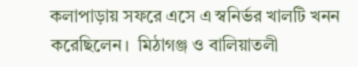কলাপাড়ায় সফরে এসে এ স্বনির্ভর খালটি খনন করেছিলেন।  মিঠাগঞ্জ ও বালিয়াতলী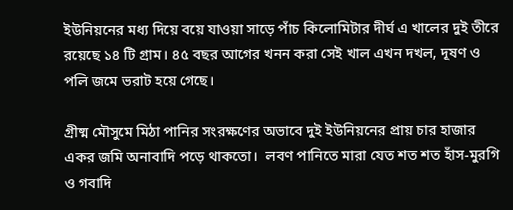ইউনিয়নের মধ্য দিয়ে বয়ে যাওয়া সাড়ে পাঁচ কিলোমিটার দীর্ঘ এ খালের দুই তীরে রয়েছে ১৪ টি গ্রাম। ৪৫ বছর আগের খনন করা সেই খাল এখন দখল, দূষণ ও পলি জমে ভরাট হয়ে গেছে।

গ্রীষ্ম মৌসুমে মিঠা পানির সংরক্ষণের অভাবে দুই ইউনিয়নের প্রায় চার হাজার একর জমি অনাবাদি পড়ে থাকতো।  লবণ পানিতে মারা যেত শত শত হাঁস-মুরগি ও গবাদি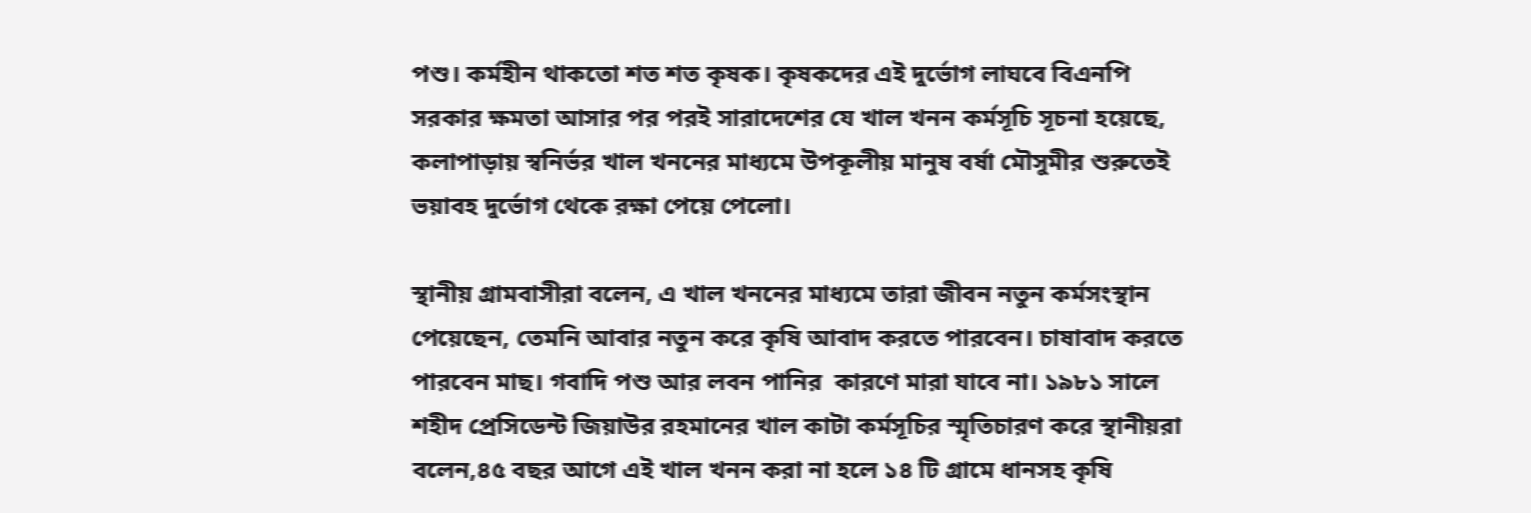পশু। কর্মহীন থাকতো শত শত কৃষক। কৃষকদের এই দুর্ভোগ লাঘবে বিএনপি সরকার ক্ষমতা আসার পর পরই সারাদেশের যে খাল খনন কর্মসূচি সূচনা হয়েছে, কলাপাড়ায় স্বনির্ভর খাল খননের মাধ্যমে উপকূলীয় মানুষ বর্ষা মৌসুমীর শুরুতেই ভয়াবহ দুর্ভোগ থেকে রক্ষা পেয়ে পেলো।

স্থানীয় গ্রামবাসীরা বলেন, এ খাল খননের মাধ্যমে তারা জীবন নতুন কর্মসংস্থান পেয়েছেন, তেমনি আবার নতুন করে কৃষি আবাদ করতে পারবেন। চাষাবাদ করতে পারবেন মাছ। গবাদি পশু আর লবন পানির  কারণে মারা যাবে না। ১৯৮১ সালে শহীদ প্রেসিডেন্ট জিয়াউর রহমানের খাল কাটা কর্মসূচির স্মৃতিচারণ করে স্থানীয়রা বলেন,৪৫ বছর আগে এই খাল খনন করা না হলে ১৪ টি গ্রামে ধানসহ কৃষি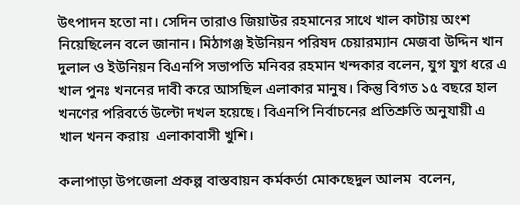উৎপাদন হতো না। সেদিন তারাও জিয়াউর রহমানের সাথে খাল কাটায় অংশ নিয়েছিলেন বলে জানান। মিঠাগঞ্জ ইউনিয়ন পরিষদ চেয়ারম্যান মেজবা উদ্দিন খান দুলাল ও ইউনিয়ন বিএনপি সভাপতি মনিবর রহমান খন্দকার বলেন, যুগ যুগ ধরে এ খাল পুনঃ খননের দাবী করে আসছিল এলাকার মানুষ। কিন্তু বিগত ১৫ বছরে হাল খনণের পরিবর্তে উল্টো দখল হয়েছে। বিএনপি নির্বাচনের প্রতিশ্রুতি অনুযায়ী এ খাল খনন করায়  এলাকাবাসী খুশি।

কলাপাড়া উপজেলা প্রকল্প বাস্তবায়ন কর্মকর্তা মোকছেদুল আলম  বলেন,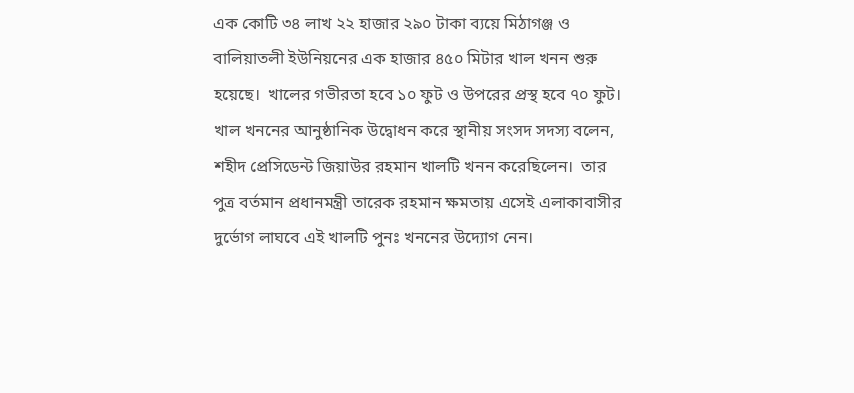এক কোটি ৩৪ লাখ ২২ হাজার ২৯০ টাকা ব্যয়ে মিঠাগঞ্জ ও বালিয়াতলী ইউনিয়নের এক হাজার ৪৫০ মিটার খাল খনন শুরু হয়েছে।  খালের গভীরতা হবে ১০ ফুট ও উপরের প্রস্থ হবে ৭০ ফুট। খাল খননের আনুষ্ঠানিক উদ্বোধন করে স্থানীয় সংসদ সদস্য বলেন, শহীদ প্রেসিডেন্ট জিয়াউর রহমান খালটি খনন করেছিলেন।  তার পুত্র বর্তমান প্রধানমন্ত্রী তারেক রহমান ক্ষমতায় এসেই এলাকাবাসীর দুর্ভোগ লাঘবে এই খালটি পুনঃ খননের উদ্যোগ নেন।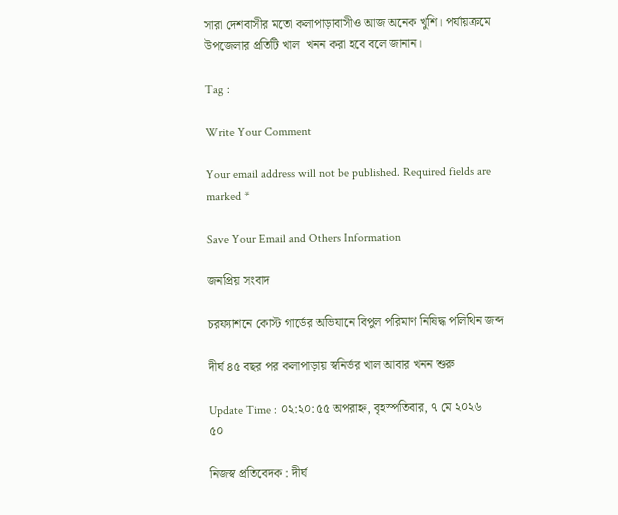সারা দেশবাসীর মতো কলাপাড়াবাসীও আজ অনেক খুশি। পর্যায়ক্রমে উপজেলার প্রতিটি খাল  খনন করা হবে বলে জানান।

Tag :

Write Your Comment

Your email address will not be published. Required fields are marked *

Save Your Email and Others Information

জনপ্রিয় সংবাদ

চরফ্যাশনে কোস্ট গার্ডের অভিযানে বিপুল পরিমাণ নিষিদ্ধ পলিথিন জব্দ

দীর্ঘ ৪৫ বছর পর কলাপাড়ায় স্বনির্ভর খাল আবার খনন শুরু

Update Time : ০২:২০:৫৫ অপরাহ্ন, বৃহস্পতিবার, ৭ মে ২০২৬
৫০

নিজস্ব প্রতিবেদক : দীর্ঘ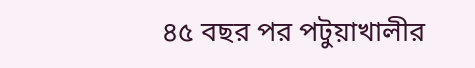৪৫ বছর পর পটুয়াখালীর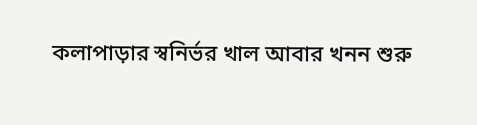কলাপাড়ার স্বনির্ভর খাল আবার খনন শুরু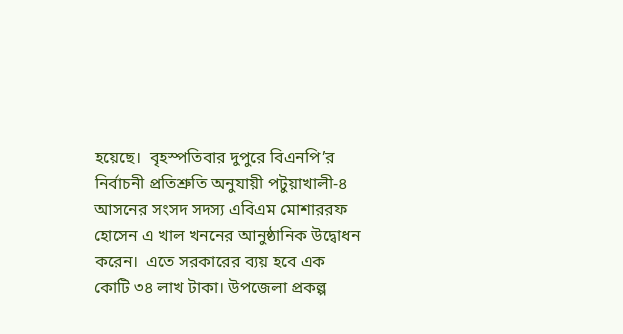হয়েছে।  বৃহস্পতিবার দুপুরে বিএনপি’র নির্বাচনী প্রতিশ্রুতি অনুযায়ী পটুয়াখালী-৪ আসনের সংসদ সদস্য এবিএম মোশাররফ হোসেন এ খাল খননের আনুষ্ঠানিক উদ্বোধন করেন।  এতে সরকারের ব্যয় হবে এক কোটি ৩৪ লাখ টাকা। উপজেলা প্রকল্প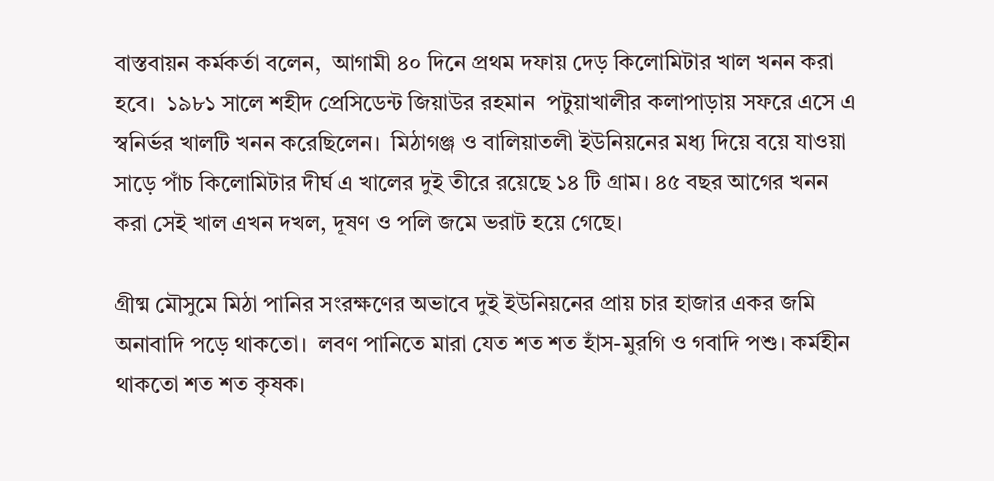বাস্তবায়ন কর্মকর্তা বলেন,  আগামী ৪০ দিনে প্রথম দফায় দেড় কিলোমিটার খাল খনন করা হবে।  ১৯৮১ সালে শহীদ প্রেসিডেন্ট জিয়াউর রহমান  পটুয়াখালীর কলাপাড়ায় সফরে এসে এ স্বনির্ভর খালটি খনন করেছিলেন।  মিঠাগঞ্জ ও বালিয়াতলী ইউনিয়নের মধ্য দিয়ে বয়ে যাওয়া সাড়ে পাঁচ কিলোমিটার দীর্ঘ এ খালের দুই তীরে রয়েছে ১৪ টি গ্রাম। ৪৫ বছর আগের খনন করা সেই খাল এখন দখল, দূষণ ও পলি জমে ভরাট হয়ে গেছে।

গ্রীষ্ম মৌসুমে মিঠা পানির সংরক্ষণের অভাবে দুই ইউনিয়নের প্রায় চার হাজার একর জমি অনাবাদি পড়ে থাকতো।  লবণ পানিতে মারা যেত শত শত হাঁস-মুরগি ও গবাদি পশু। কর্মহীন থাকতো শত শত কৃষক।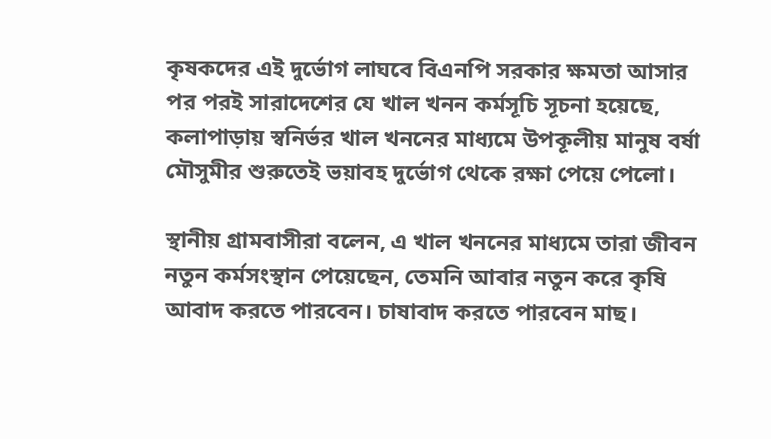কৃষকদের এই দুর্ভোগ লাঘবে বিএনপি সরকার ক্ষমতা আসার পর পরই সারাদেশের যে খাল খনন কর্মসূচি সূচনা হয়েছে, কলাপাড়ায় স্বনির্ভর খাল খননের মাধ্যমে উপকূলীয় মানুষ বর্ষা মৌসুমীর শুরুতেই ভয়াবহ দুর্ভোগ থেকে রক্ষা পেয়ে পেলো।

স্থানীয় গ্রামবাসীরা বলেন, এ খাল খননের মাধ্যমে তারা জীবন নতুন কর্মসংস্থান পেয়েছেন, তেমনি আবার নতুন করে কৃষি আবাদ করতে পারবেন। চাষাবাদ করতে পারবেন মাছ।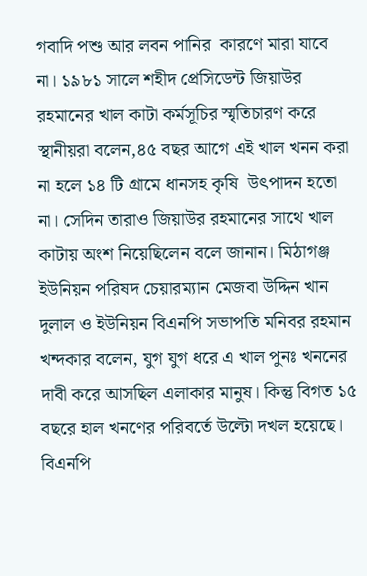গবাদি পশু আর লবন পানির  কারণে মারা যাবে না। ১৯৮১ সালে শহীদ প্রেসিডেন্ট জিয়াউর রহমানের খাল কাটা কর্মসূচির স্মৃতিচারণ করে স্থানীয়রা বলেন,৪৫ বছর আগে এই খাল খনন করা না হলে ১৪ টি গ্রামে ধানসহ কৃষি  উৎপাদন হতো না। সেদিন তারাও জিয়াউর রহমানের সাথে খাল কাটায় অংশ নিয়েছিলেন বলে জানান। মিঠাগঞ্জ ইউনিয়ন পরিষদ চেয়ারম্যান মেজবা উদ্দিন খান দুলাল ও ইউনিয়ন বিএনপি সভাপতি মনিবর রহমান খন্দকার বলেন, যুগ যুগ ধরে এ খাল পুনঃ খননের দাবী করে আসছিল এলাকার মানুষ। কিন্তু বিগত ১৫ বছরে হাল খনণের পরিবর্তে উল্টো দখল হয়েছে। বিএনপি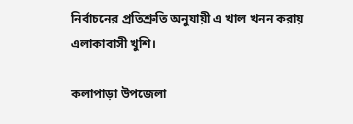নির্বাচনের প্রতিশ্রুতি অনুযায়ী এ খাল খনন করায়  এলাকাবাসী খুশি।

কলাপাড়া উপজেলা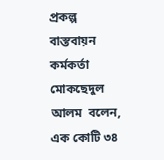প্রকল্প বাস্তবায়ন কর্মকর্তা মোকছেদুল আলম  বলেন, এক কোটি ৩৪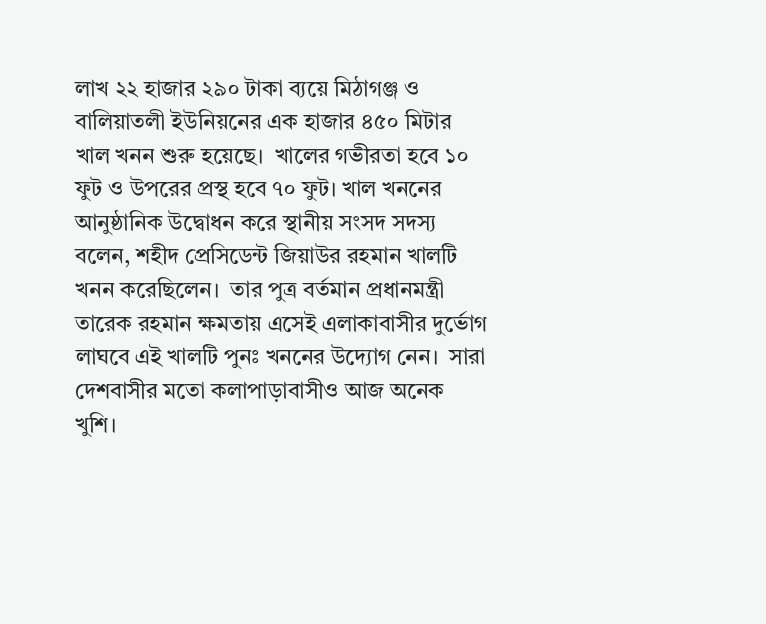লাখ ২২ হাজার ২৯০ টাকা ব্যয়ে মিঠাগঞ্জ ও বালিয়াতলী ইউনিয়নের এক হাজার ৪৫০ মিটার খাল খনন শুরু হয়েছে।  খালের গভীরতা হবে ১০ ফুট ও উপরের প্রস্থ হবে ৭০ ফুট। খাল খননের আনুষ্ঠানিক উদ্বোধন করে স্থানীয় সংসদ সদস্য বলেন, শহীদ প্রেসিডেন্ট জিয়াউর রহমান খালটি খনন করেছিলেন।  তার পুত্র বর্তমান প্রধানমন্ত্রী তারেক রহমান ক্ষমতায় এসেই এলাকাবাসীর দুর্ভোগ লাঘবে এই খালটি পুনঃ খননের উদ্যোগ নেন।  সারা দেশবাসীর মতো কলাপাড়াবাসীও আজ অনেক খুশি।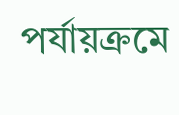পর্যায়ক্রমে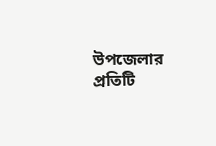উপজেলার প্রতিটি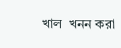খাল  খনন করা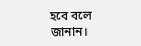হবে বলে জানান।